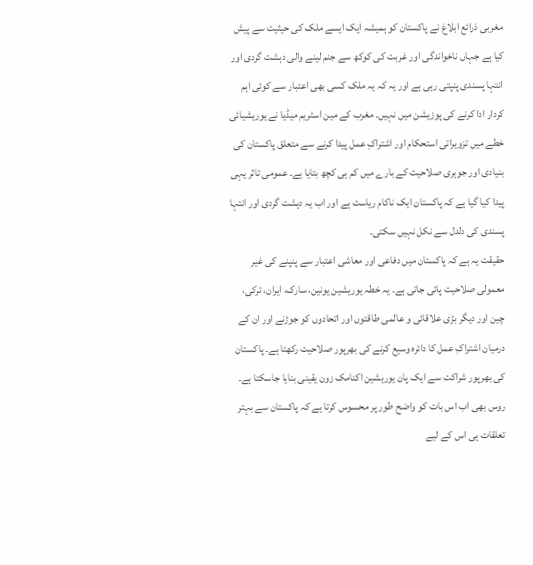مغربی ذرائع ابلاغ نے پاکستان کو ہمیشہ ایک ایسے ملک کی حیثیت سے پیش کیا ہے جہاں ناخواندگی اور غربت کی کوکھ سے جنم لینے والی دہشت گردی اور انتہا پسندی پنپتی رہی ہے اور یہ کہ یہ ملک کسی بھی اعتبار سے کوئی اہم کردار ادا کرنے کی پوزیشن میں نہیں۔ مغرب کے مین اسٹریم میڈیا نے یوریشیائی خطے میں تزویراتی استحکام اور اشتراکِ عمل پیدا کرنے سے متعلق پاکستان کی بنیادی اور جوہری صلاحیت کے بارے میں کم ہی کچھ بتایا ہے۔ عمومی تاثر یہی پیدا کیا گیا ہے کہ پاکستان ایک ناکام ریاست ہے اور اب یہ دہشت گردی اور انتہا پسندی کی دلدل سے نکل نہیں سکتی۔
حقیقت یہ ہے کہ پاکستان میں دفاعی اور معاشی اعتبار سے پنپنے کی غیر معمولی صلاحیت پائی جاتی ہے۔ یہ خطہ یوریشین یونین، سارک، ایران، ترکی، چین اور دیگر بڑی علاقائی و عالمی طاقتوں اور اتحادوں کو جوڑنے اور ان کے درمیان اشتراکِ عمل کا دائرہ وسیع کرنے کی بھرپور صلاحیت رکھتا ہے۔ پاکستان کی بھرپور شراکت سے ایک پان یوریشین اکنامک زون یقینی بنایا جاسکتا ہے۔ روس بھی اب اس بات کو واضح طور پر محسوس کرتا ہے کہ پاکستان سے بہتر تعلقات ہی اس کے لیے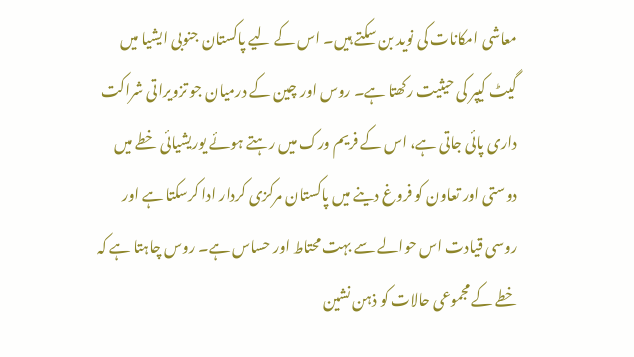معاشی امکانات کی نوید بن سکتے ہیں۔ اس کے لیے پاکستان جنوبی ایشیا میں گیٹ کیپر کی حیثیت رکھتا ہے۔ روس اور چین کے درمیان جو تزویراتی شراکت داری پائی جاتی ہے، اس کے فریم ورک میں رہتے ہوئے یوریشیائی خطے میں دوستی اور تعاون کو فروغ دینے میں پاکستان مرکزی کردار ادا کرسکتا ہے اور روسی قیادت اس حوالے سے بہت محتاط اور حساس ہے۔ روس چاہتا ہے کہ خطے کے مجموعی حالات کو ذہن نشین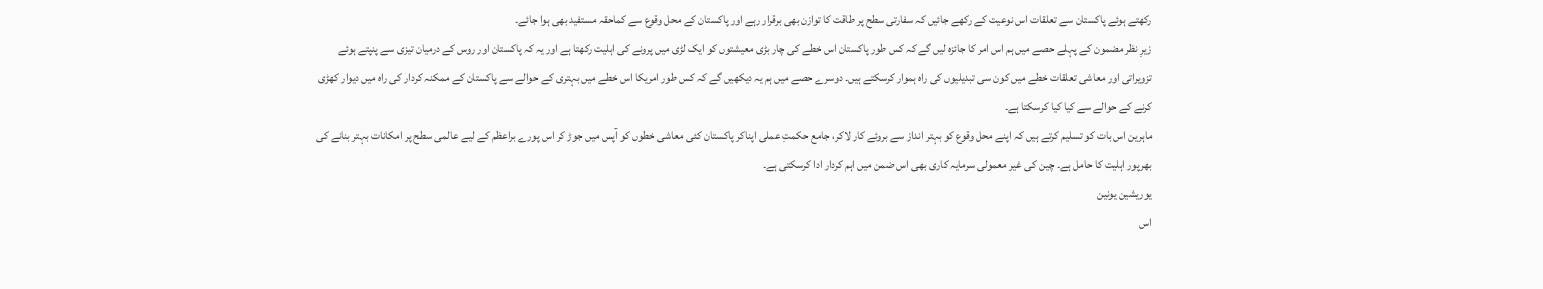رکھتے ہوئے پاکستان سے تعلقات اس نوعیت کے رکھے جائیں کہ سفارتی سطح پر طاقت کا توازن بھی برقرار رہے اور پاکستان کے محل وقوع سے کماحقہ مستفید بھی ہوا جائے۔
زیرِ نظر مضمون کے پہلے حصے میں ہم اس امر کا جائزہ لیں گے کہ کس طور پاکستان اس خطے کی چار بڑی معیشتوں کو ایک لڑی میں پرونے کی اہلیت رکھتا ہے اور یہ کہ پاکستان اور روس کے درمیان تیزی سے پنپتے ہوئے تزویراتی اور معاشی تعلقات خطے میں کون سی تبدیلیوں کی راہ ہموار کرسکتے ہیں۔ دوسرے حصے میں ہم یہ دیکھیں گے کہ کس طور امریکا اس خطے میں بہتری کے حوالے سے پاکستان کے ممکنہ کردار کی راہ میں دیوار کھڑی کرنے کے حوالے سے کیا کیا کرسکتا ہے۔
ماہرین اس بات کو تسلیم کرتے ہیں کہ اپنے محل وقوع کو بہتر انداز سے بروئے کار لاکر، جامع حکمتِ عملی اپناکر پاکستان کئی معاشی خطوں کو آپس میں جوڑ کر اس پورے براعظم کے لیے عالمی سطح پر امکانات بہتر بنانے کی بھرپور اہلیت کا حامل ہے۔ چین کی غیر معمولی سرمایہ کاری بھی اس ضمن میں اہم کردار ادا کرسکتی ہے۔
یوریشین یونین
اس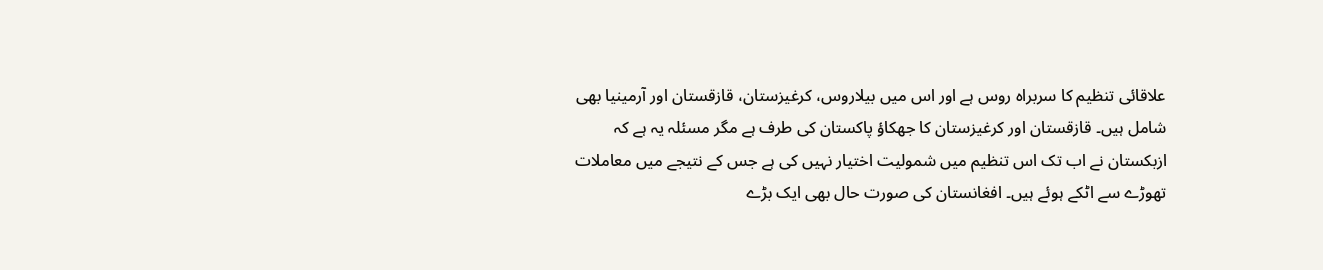علاقائی تنظیم کا سربراہ روس ہے اور اس میں بیلاروس، کرغیزستان، قازقستان اور آرمینیا بھی شامل ہیں۔ قازقستان اور کرغیزستان کا جھکاؤ پاکستان کی طرف ہے مگر مسئلہ یہ ہے کہ ازبکستان نے اب تک اس تنظیم میں شمولیت اختیار نہیں کی ہے جس کے نتیجے میں معاملات تھوڑے سے اٹکے ہوئے ہیں۔ افغانستان کی صورت حال بھی ایک بڑے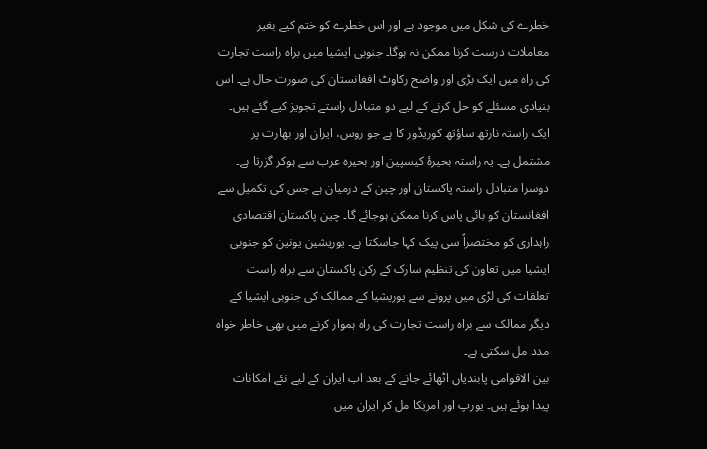خطرے کی شکل میں موجود ہے اور اس خطرے کو ختم کیے بغیر معاملات درست کرنا ممکن نہ ہوگا۔ جنوبی ایشیا میں براہ راست تجارت کی راہ میں ایک بڑی اور واضح رکاوٹ افغانستان کی صورت حال ہے۔ اس بنیادی مسئلے کو حل کرنے کے لیے دو متبادل راستے تجویز کیے گئے ہیں۔ ایک راستہ نارتھ ساؤتھ کوریڈور کا ہے جو روس، ایران اور بھارت پر مشتمل ہے۔ یہ راستہ بحیرۂ کیسپین اور بحیرہ عرب سے ہوکر گزرتا ہے۔ دوسرا متبادل راستہ پاکستان اور چین کے درمیان ہے جس کی تکمیل سے افغانستان کو بائی پاس کرنا ممکن ہوجائے گا۔ چین پاکستان اقتصادی راہداری کو مختصراً سی پیک کہا جاسکتا ہے۔ یوریشین یونین کو جنوبی ایشیا میں تعاون کی تنظیم سارک کے رکن پاکستان سے براہ راست تعلقات کی لڑی میں پرونے سے یوریشیا کے ممالک کی جنوبی ایشیا کے دیگر ممالک سے براہ راست تجارت کی راہ ہموار کرنے میں بھی خاطر خواہ مدد مل سکتی ہے۔
بین الاقوامی پابندیاں اٹھائے جانے کے بعد اب ایران کے لیے نئے امکانات پیدا ہوئے ہیں۔ یورپ اور امریکا مل کر ایران میں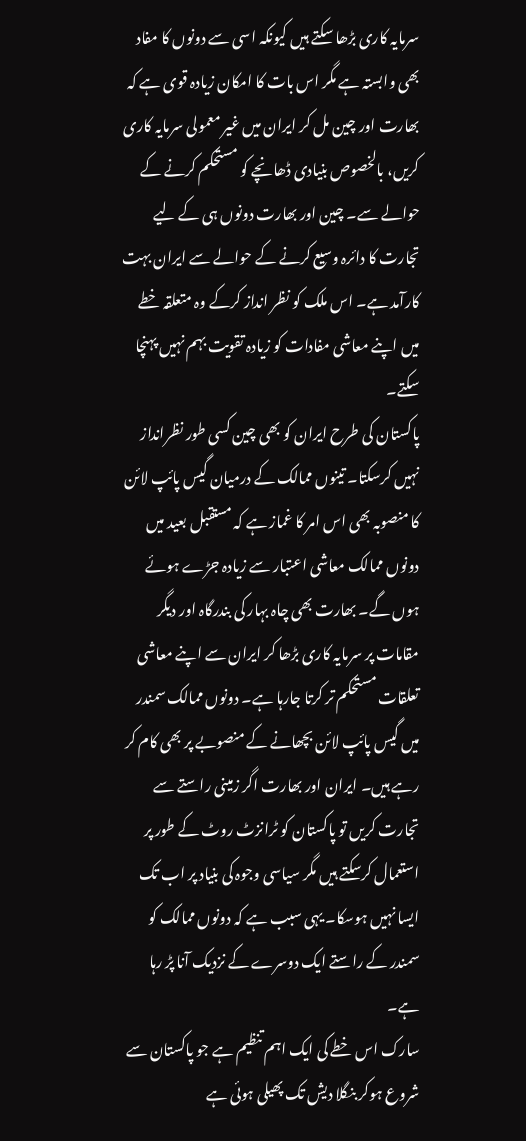سرمایہ کاری بڑھا سکتے ہیں کیونکہ اسی سے دونوں کا مفاد بھی وابستہ ہے مگر اس بات کا امکان زیادہ قوی ہے کہ بھارت اور چین مل کر ایران میں غیر معمولی سرمایہ کاری کریں، بالخصوص بنیادی ڈھانچے کو مستحکم کرنے کے حوالے سے۔ چین اور بھارت دونوں ہی کے لیے تجارت کا دائرہ وسیع کرنے کے حوالے سے ایران بہت کارآمد ہے۔ اس ملک کو نظر انداز کرکے وہ متعلقہ خطے میں اپنے معاشی مفادات کو زیادہ تقویت بہم نہیں پہنچا سکتے۔
پاکستان کی طرح ایران کو بھی چین کسی طور نظرانداز نہیں کرسکتا۔ تینوں ممالک کے درمیان گیس پائپ لائن کا منصوبہ بھی اس امر کا غماز ہے کہ مستقبل بعید میں دونوں ممالک معاشی اعتبار سے زیادہ جڑے ہوئے ہوں گے۔ بھارت بھی چاہ بہار کی بندرگاہ اور دیگر مقامات پر سرمایہ کاری بڑھا کر ایران سے اپنے معاشی تعلقات مستحکم تر کرتا جارہا ہے۔ دونوں ممالک سمندر میں گیس پائپ لائن بچھانے کے منصوبے پر بھی کام کر رہے ہیں۔ ایران اور بھارت اگر زمینی راستے سے تجارت کریں تو پاکستان کو ٹرانزٹ روٹ کے طور پر استعمال کرسکتے ہیں مگر سیاسی وجوہ کی بنیاد پر اب تک ایسا نہیں ہوسکا۔ یہی سبب ہے کہ دونوں ممالک کو سمندر کے راستے ایک دوسرے کے نزدیک آنا پڑ رہا ہے۔
سارک اس خطے کی ایک اہم تنظیم ہے جو پاکستان سے شروع ہوکر بنگلا دیش تک پھیلی ہوئی ہے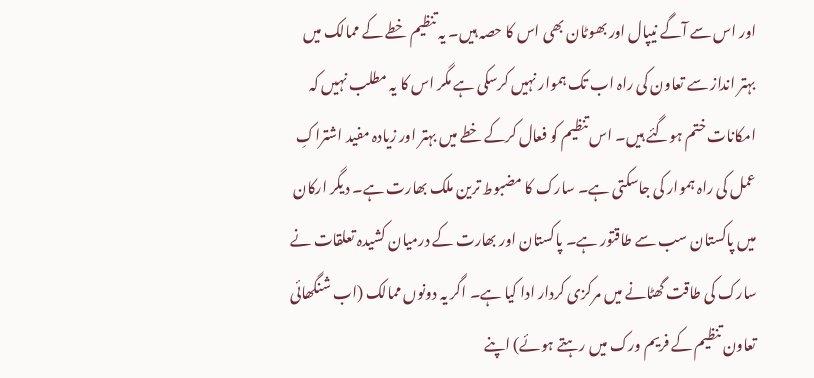اور اس سے آگے نیپال اور بھوٹان بھی اس کا حصہ ہیں۔ یہ تنظیم خطے کے ممالک میں بہتر انداز سے تعاون کی راہ اب تک ہموار نہیں کرسکی ہے مگر اس کا یہ مطلب نہیں کہ امکانات ختم ہوگئے ہیں۔ اس تنظیم کو فعال کرکے خطے میں بہتر اور زیادہ مفید اشتراکِ عمل کی راہ ہموار کی جاسکتی ہے۔ سارک کا مضبوط ترین ملک بھارت ہے۔ دیگر ارکان میں پاکستان سب سے طاقتور ہے۔ پاکستان اور بھارت کے درمیان کشیدہ تعلقات نے سارک کی طاقت گھٹانے میں مرکزی کردار ادا کیا ہے۔ اگر یہ دونوں ممالک (اب شنگھائی تعاون تنظیم کے فریم ورک میں رہتے ہوئے) اپنے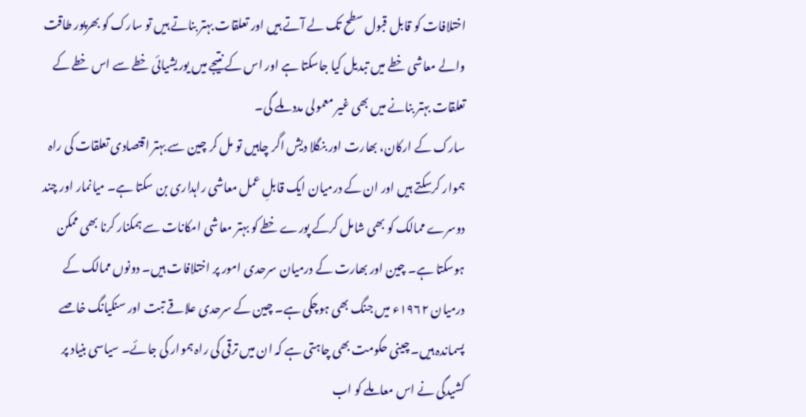اختلافات کو قابل قبول سطح تک لے آتے ہیں اور تعلقات بہتر بناتے ہیں تو سارک کو بھرپور طاقت والے معاشی خطے میں تبدیل کیا جاسکتا ہے اور اس کے نتیجے میں یوریشیائی خطے سے اس خطے کے تعلقات بہتر بنانے میں بھی غیر معمولی مدد ملے گی۔
سارک کے ارکان، بھارت اور بنگلا دیش اگر چاہیں تو مل کر چین سے بہتر اقتصادی تعلقات کی راہ ہموار کرسکتے ہیں اور ان کے درمیان ایک قابلِ عمل معاشی راہداری بن سکتا ہے۔ میانمار اور چند دوسرے ممالک کو بھی شامل کرکے پورے خطے کو بہتر معاشی امکانات سے ہمکنار کرنا بھی ممکن ہوسکتا ہے۔ چین اور بھارت کے درمیان سرحدی امور پر اختلافات ہیں۔ دونوں ممالک کے درمیان ۱۹۶۲ء میں جنگ بھی ہوچکی ہے۔ چین کے سرحدی علاقے تبت اور سنکیانگ خاصے پسماندہ ہیں۔ چینی حکومت بھی چاہتی ہے کہ ان میں ترقی کی راہ ہموار کی جائے۔ سیاسی بنیاد پر کشیدگی نے اس معاملے کو اب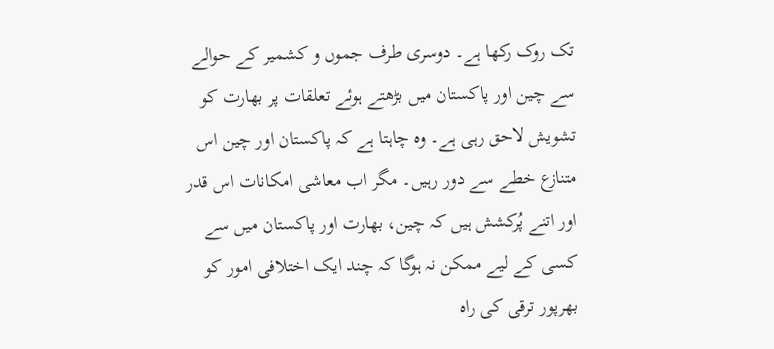تک روک رکھا ہے۔ دوسری طرف جموں و کشمیر کے حوالے سے چین اور پاکستان میں بڑھتے ہوئے تعلقات پر بھارت کو تشویش لاحق رہی ہے۔ وہ چاہتا ہے کہ پاکستان اور چین اس متنازع خطے سے دور رہیں۔ مگر اب معاشی امکانات اس قدر اور اتنے پُرکشش ہیں کہ چین، بھارت اور پاکستان میں سے کسی کے لیے ممکن نہ ہوگا کہ چند ایک اختلافی امور کو بھرپور ترقی کی راہ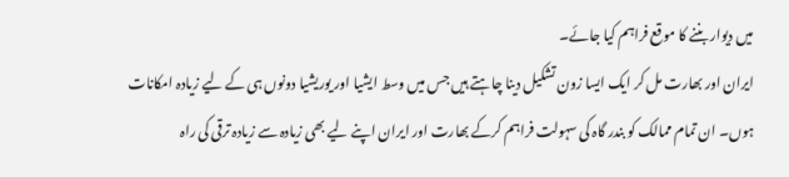میں دیوار بننے کا موقع فراہم کیا جائے۔
ایران اور بھارت مل کر ایک ایسا زون تشکیل دینا چاہتے ہیں جس میں وسط ایشیا اور یوریشیا دونوں ہی کے لیے زیادہ امکانات ہوں۔ ان تمام ممالک کو بندر گاہ کی سہولت فراہم کرکے بھارت اور ایران اپنے لیے بھی زیادہ سے زیادہ ترقی کی راہ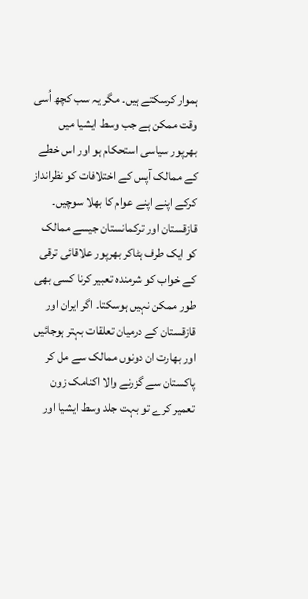ہموار کرسکتے ہیں۔ مگر یہ سب کچھ اُسی وقت ممکن ہے جب وسط ایشیا میں بھرپور سیاسی استحکام ہو اور اس خطے کے ممالک آپس کے اختلافات کو نظرانداز کرکے اپنے اپنے عوام کا بھلا سوچیں۔ قازقستان اور ترکمانستان جیسے ممالک کو ایک طرف ہٹاکر بھرپور علاقائی ترقی کے خواب کو شرمندہ تعبیر کرنا کسی بھی طور ممکن نہیں ہوسکتا۔ اگر ایران اور قازقستان کے درمیان تعلقات بہتر ہوجائیں اور بھارت ان دونوں ممالک سے مل کر پاکستان سے گزرنے والا اکنامک زون تعمیر کرے تو بہت جلد وسط ایشیا اور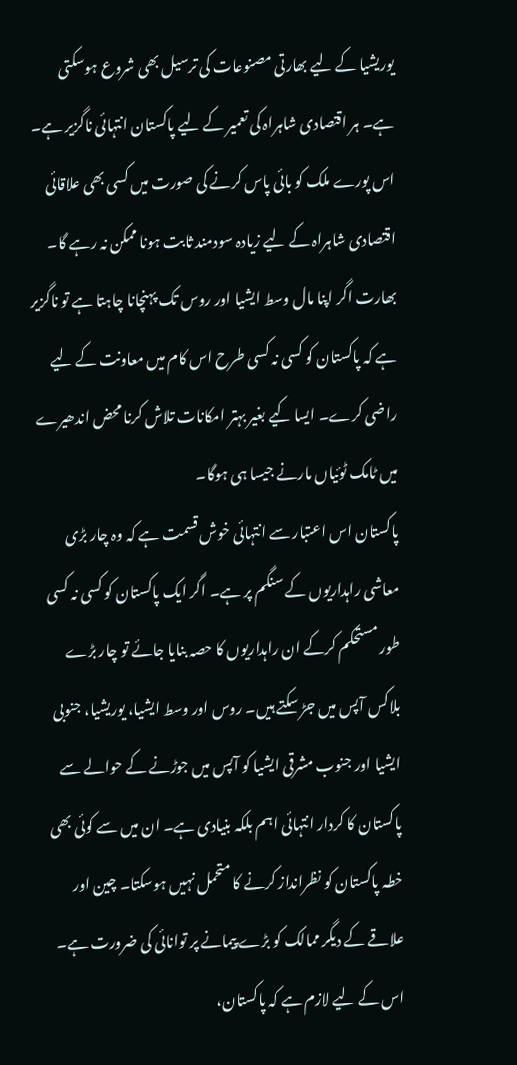یوریشیا کے لیے بھارتی مصنوعات کی ترسیل بھی شروع ہوسکتی ہے۔ ہر اقتصادی شاہراہ کی تعمیر کے لیے پاکستان انتہائی ناگزیر ہے۔ اس پورے ملک کو بائی پاس کرنے کی صورت میں کسی بھی علاقائی اقتصادی شاہراہ کے لیے زیادہ سودمند ثابت ہونا ممکن نہ رہے گا۔ بھارت اگر اپنا مال وسط ایشیا اور روس تک پہنچانا چاہتا ہے تو ناگزیر ہے کہ پاکستان کو کسی نہ کسی طرح اس کام میں معاونت کے لیے راضی کرے۔ ایسا کیے بغیر بہتر امکانات تلاش کرنا محض اندھیرے میں ٹامک ٹوئیاں مارنے جیسا ہی ہوگا۔
پاکستان اس اعتبار سے انتہائی خوش قسمت ہے کہ وہ چار بڑی معاشی راہداریوں کے سنگم پر ہے۔ اگر ایک پاکستان کو کسی نہ کسی طور مستحکم کرکے ان راہداریوں کا حصہ بنایا جائے تو چار بڑے بلاکس آپس میں جڑ سکتے ہیں۔ روس اور وسط ایشیا، یوریشیا، جنوبی ایشیا اور جنوب مشرقی ایشیا کو آپس میں جوڑنے کے حوالے سے پاکستان کا کردار انتہائی اہم بلکہ بنیادی ہے۔ ان میں سے کوئی بھی خطہ پاکستان کو نظرانداز کرنے کا متحمل نہیں ہوسکتا۔ چین اور علاقے کے دیگر ممالک کو بڑے پیمانے پر توانائی کی ضرورت ہے۔ اس کے لیے لازم ہے کہ پاکستان،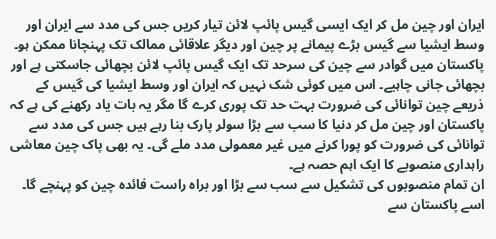ایران اور چین مل کر ایک ایسی گیس پائپ لائن تیار کریں جس کی مدد سے ایران اور وسط ایشیا سے گیس بڑے پیمانے پر چین اور دیگر علاقائی ممالک تک پہنچانا ممکن ہو۔ پاکستان میں گوادر سے چین کی سرحد تک ایک گیس پائپ لائن بچھائی جاسکتی ہے اور بچھائی جانی چاہیے۔ اس میں کوئی شک نہیں کہ ایران اور وسط ایشیا کی گیس کے ذریعے چین توانائی کی ضرورت بہت حد تک پوری کرے گا مگر یہ بات یاد رکھنے کی ہے کہ پاکستان اور چین مل کر دنیا کا سب سے بڑا سولر پارک بنا رہے ہیں جس کی مدد سے توانائی کی ضرورت کو پورا کرنے میں غیر معمولی مدد ملے گی۔ یہ بھی پاک چین معاشی راہداری منصوبے کا ایک اہم حصہ ہے۔
ان تمام منصوبوں کی تشکیل سے سب سے بڑا اور براہ راست فائدہ چین کو پہنچے گا۔ اسے پاکستان سے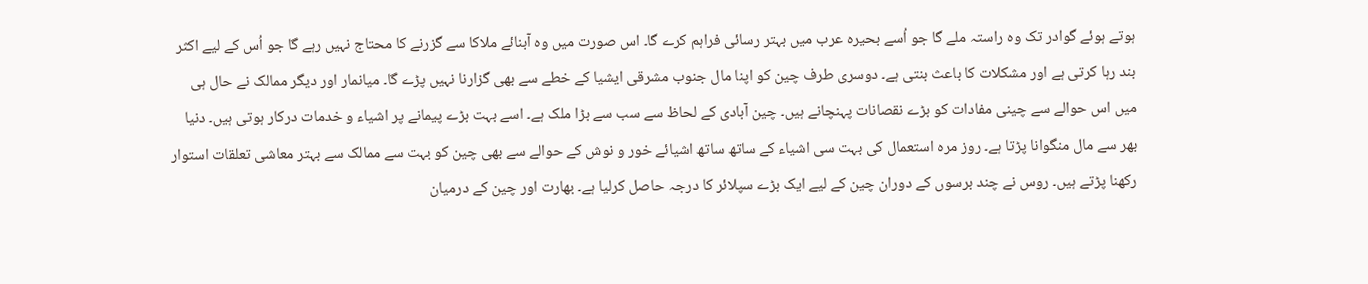ہوتے ہوئے گوادر تک وہ راستہ ملے گا جو اُسے بحیرہ عرب میں بہتر رسائی فراہم کرے گا۔ اس صورت میں وہ آبنائے ملاکا سے گزرنے کا محتاج نہیں رہے گا جو اُس کے لیے اکثر بند رہا کرتی ہے اور مشکلات کا باعث بنتی ہے۔ دوسری طرف چین کو اپنا مال جنوب مشرقی ایشیا کے خطے سے بھی گزارنا نہیں پڑے گا۔ میانمار اور دیگر ممالک نے حال ہی میں اس حوالے سے چینی مفادات کو بڑے نقصانات پہنچانے ہیں۔ چین آبادی کے لحاظ سے سب سے بڑا ملک ہے۔ اسے بہت بڑے پیمانے پر اشیاء و خدمات درکار ہوتی ہیں۔ دنیا بھر سے مال منگوانا پڑتا ہے۔ روز مرہ استعمال کی بہت سی اشیاء کے ساتھ ساتھ اشیائے خور و نوش کے حوالے سے بھی چین کو بہت سے ممالک سے بہتر معاشی تعلقات استوار رکھنا پڑتے ہیں۔ روس نے چند برسوں کے دوران چین کے لیے ایک بڑے سپلائر کا درجہ حاصل کرلیا ہے۔ بھارت اور چین کے درمیان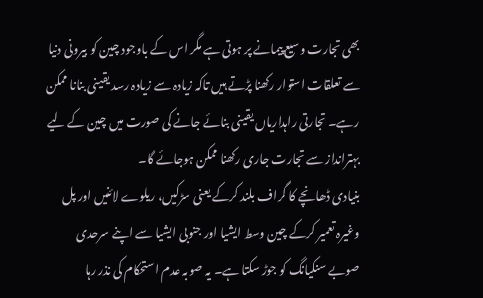بھی تجارت وسیع پیمانے پر ہوتی ہے مگر اس کے باوجود چین کو بیرونی دنیا سے تعلقات استوار رکھنا پڑتے ہیں تاکہ زیادہ سے زیادہ رسد یقینی بنانا ممکن رہے۔ تجارتی راہداریاں یقینی بنائے جانے کی صورت میں چین کے لیے بہترانداز سے تجارت جاری رکھنا ممکن ہوجائے گا۔
بنیادی ڈھانچے کا گراف بلند کرکے یعنی سڑکیں، ریلوے لائنیں اور پل وغیرہ تعمیر کرکے چین وسط ایشیا اور جنوبی ایشیا سے اپنے سرحدی صوبے سنکیانگ کو جوڑ سکتا ہے۔ یہ صوبہ عدم استحکام کی نذر رہا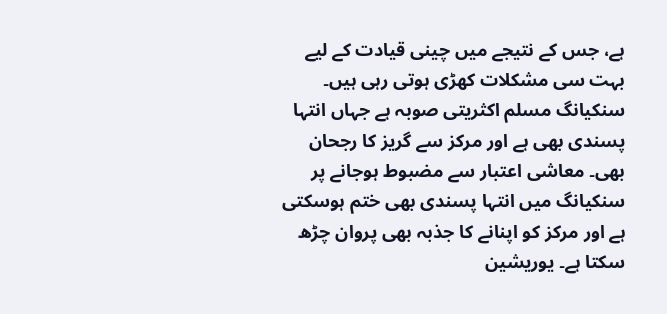ہے، جس کے نتیجے میں چینی قیادت کے لیے بہت سی مشکلات کھڑی ہوتی رہی ہیں۔ سنکیانگ مسلم اکثریتی صوبہ ہے جہاں انتہا پسندی بھی ہے اور مرکز سے گریز کا رجحان بھی۔ معاشی اعتبار سے مضبوط ہوجانے پر سنکیانگ میں انتہا پسندی بھی ختم ہوسکتی ہے اور مرکز کو اپنانے کا جذبہ بھی پروان چڑھ سکتا ہے۔ یوریشین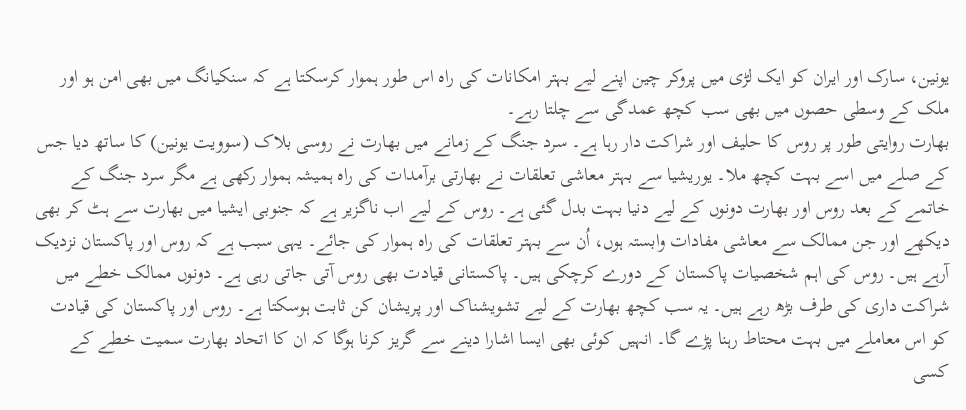یونین، سارک اور ایران کو ایک لڑی میں پروکر چین اپنے لیے بہتر امکانات کی راہ اس طور ہموار کرسکتا ہے کہ سنکیانگ میں بھی امن ہو اور ملک کے وسطی حصوں میں بھی سب کچھ عمدگی سے چلتا رہے۔
بھارت روایتی طور پر روس کا حلیف اور شراکت دار رہا ہے۔ سرد جنگ کے زمانے میں بھارت نے روسی بلاک (سوویت یونین) کا ساتھ دیا جس کے صلے میں اسے بہت کچھ ملا۔ یوریشیا سے بہتر معاشی تعلقات نے بھارتی برآمدات کی راہ ہمیشہ ہموار رکھی ہے مگر سرد جنگ کے خاتمے کے بعد روس اور بھارت دونوں کے لیے دنیا بہت بدل گئی ہے۔ روس کے لیے اب ناگزیر ہے کہ جنوبی ایشیا میں بھارت سے ہٹ کر بھی دیکھے اور جن ممالک سے معاشی مفادات وابستہ ہوں، اُن سے بہتر تعلقات کی راہ ہموار کی جائے۔ یہی سبب ہے کہ روس اور پاکستان نزدیک آرہے ہیں۔ روس کی اہم شخصیات پاکستان کے دورے کرچکی ہیں۔ پاکستانی قیادت بھی روس آتی جاتی رہی ہے۔ دونوں ممالک خطے میں شراکت داری کی طرف بڑھ رہے ہیں۔ یہ سب کچھ بھارت کے لیے تشویشناک اور پریشان کن ثابت ہوسکتا ہے۔ روس اور پاکستان کی قیادت کو اس معاملے میں بہت محتاط رہنا پڑے گا۔ انہیں کوئی بھی ایسا اشارا دینے سے گریز کرنا ہوگا کہ ان کا اتحاد بھارت سمیت خطے کے کسی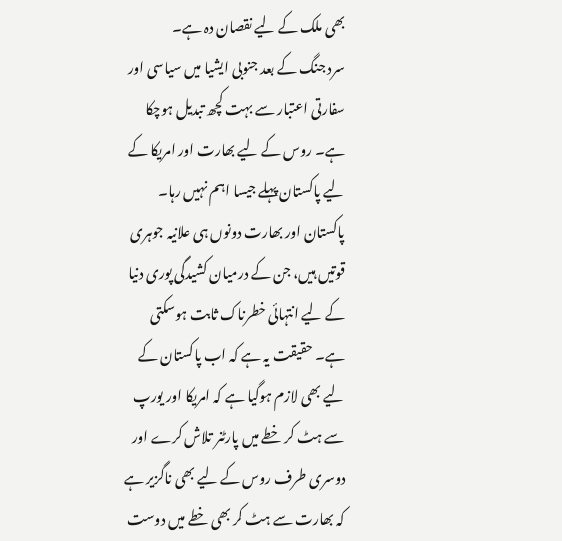بھی ملک کے لیے نقصان دہ ہے۔
سرد جنگ کے بعد جنوبی ایشیا میں سیاسی اور سفارتی اعتبار سے بہت کچھ تبدیل ہوچکا ہے۔ روس کے لیے بھارت اور امریکا کے لیے پاکستان پہلے جیسا اہم نہیں رہا۔ پاکستان اور بھارت دونوں ہی علانیہ جوہری قوتیں ہیں، جن کے درمیان کشیدگی پوری دنیا کے لیے انتہائی خطرناک ثابت ہوسکتی ہے۔ حقیقت یہ ہے کہ اب پاکستان کے لیے بھی لازم ہوگیا ہے کہ امریکا اور یورپ سے ہٹ کر خطے میں پارٹنر تلاش کرے اور دوسری طرف روس کے لیے بھی ناگزیر ہے کہ بھارت سے ہٹ کر بھی خطے میں دوست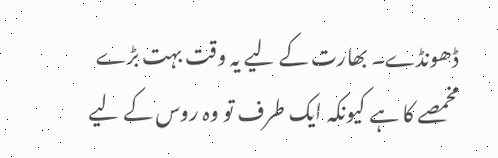ڈھونڈے۔ بھارت کے لیے یہ وقت بہت بڑے مخمصے کا ہے کیونکہ ایک طرف تو وہ روس کے لیے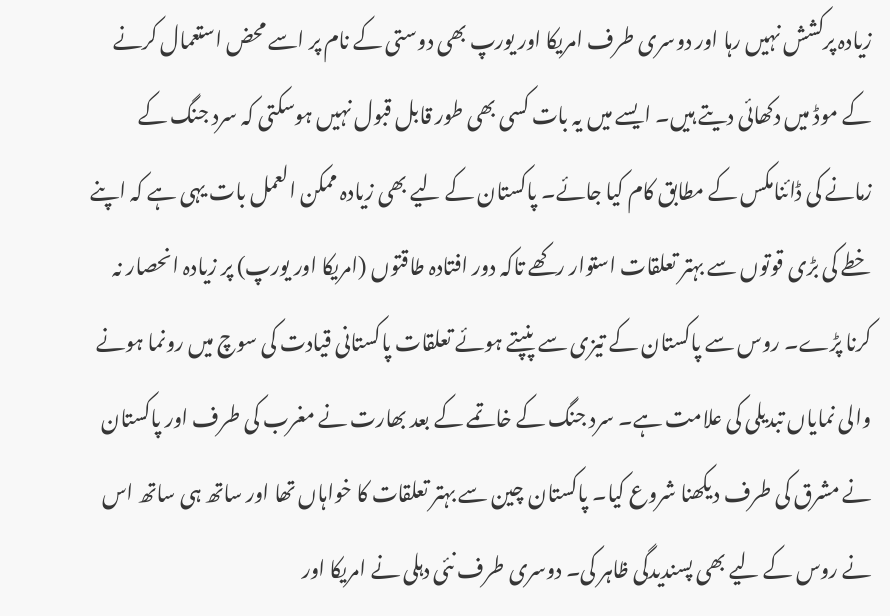زیادہ پرکشش نہیں رہا اور دوسری طرف امریکا اور یورپ بھی دوستی کے نام پر اسے محض استعمال کرنے کے موڈ میں دکھائی دیتے ہیں۔ ایسے میں یہ بات کسی بھی طور قابل قبول نہیں ہوسکتی کہ سرد جنگ کے زمانے کی ڈائنامکس کے مطابق کام کیا جائے۔ پاکستان کے لیے بھی زیادہ ممکن العمل بات یہی ہے کہ اپنے خطے کی بڑی قوتوں سے بہتر تعلقات استوار رکھے تاکہ دور افتادہ طاقتوں (امریکا اور یورپ) پر زیادہ انحصار نہ کرنا پڑے۔ روس سے پاکستان کے تیزی سے پنپتے ہوئے تعلقات پاکستانی قیادت کی سوچ میں رونما ہونے والی نمایاں تبدیلی کی علامت ہے۔ سرد جنگ کے خاتمے کے بعد بھارت نے مغرب کی طرف اور پاکستان نے مشرق کی طرف دیکھنا شروع کیا۔ پاکستان چین سے بہتر تعلقات کا خواہاں تھا اور ساتھ ہی ساتھ اس نے روس کے لیے بھی پسندیدگی ظاہر کی۔ دوسری طرف نئی دہلی نے امریکا اور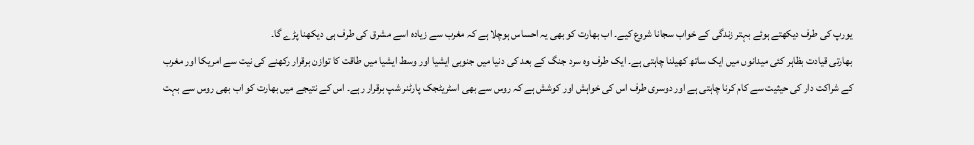یورپ کی طرف دیکھتے ہوئے بہتر زندگی کے خواب سجانا شروع کیے۔ اب بھارت کو بھی یہ احساس ہوچلا ہے کہ مغرب سے زیادہ اسے مشرق کی طرف ہی دیکھنا پڑے گا۔
بھارتی قیادت بظاہر کئی میدانوں میں ایک ساتھ کھیلنا چاہتی ہے۔ ایک طرف وہ سرد جنگ کے بعد کی دنیا میں جنوبی ایشیا اور وسط ایشیا میں طاقت کا توازن برقرار رکھنے کی نیت سے امریکا اور مغرب کے شراکت دار کی حیثیت سے کام کرنا چاہتی ہے اور دوسری طرف اس کی خواہش اور کوشش ہے کہ روس سے بھی اسٹریٹجک پارٹنر شپ برقرار رہے۔ اس کے نتیجے میں بھارت کو اب بھی روس سے بہت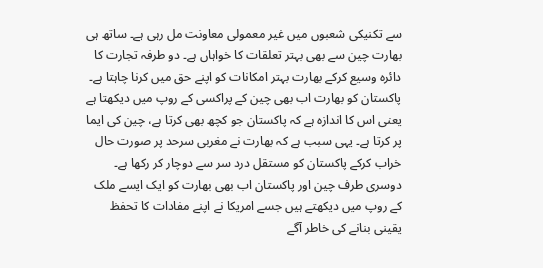سے تکنیکی شعبوں میں غیر معمولی معاونت مل رہی ہے۔ ساتھ ہی بھارت چین سے بھی بہتر تعلقات کا خواہاں ہے۔ دو طرفہ تجارت کا دائرہ وسیع کرکے بھارت بہتر امکانات کو اپنے حق میں کرنا چاہتا ہے۔ پاکستان کو بھارت اب بھی چین کے پراکسی کے روپ میں دیکھتا ہے یعنی اس کا اندازہ ہے کہ پاکستان جو کچھ بھی کرتا ہے، چین کی ایما پر کرتا ہے۔ یہی سبب ہے کہ بھارت نے مغربی سرحد پر صورت حال خراب کرکے پاکستان کو مستقل درد سر سے دوچار کر رکھا ہے۔ دوسری طرف چین اور پاکستان اب بھی بھارت کو ایک ایسے ملک کے روپ میں دیکھتے ہیں جسے امریکا نے اپنے مفادات کا تحفظ یقینی بنانے کی خاطر آگے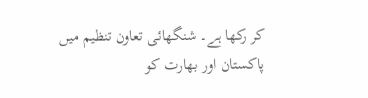کر رکھا ہے۔ شنگھائی تعاون تنظیم میں پاکستان اور بھارت کو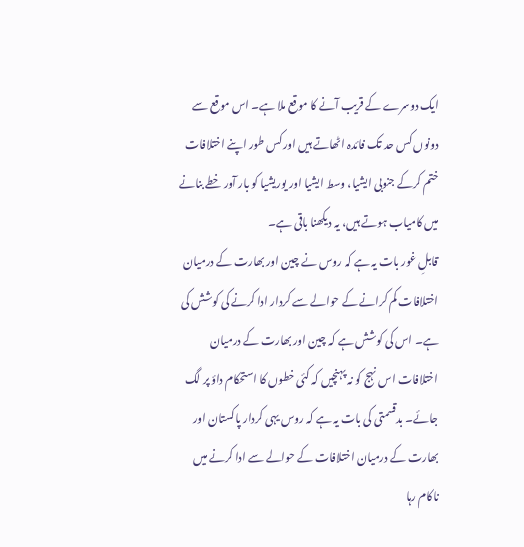ایک دوسرے کے قریب آنے کا موقع ملا ہے۔ اس موقع سے دونوں کس حد تک فائدہ اٹھاتے ہیں اور کس طور اپنے اختلافات ختم کرکے جنوبی ایشیا، وسط ایشیا اور یوریشیا کو بار آور خطے بنانے میں کامیاب ہوتے ہیں، یہ دیکھنا باقی ہے۔
قابلِ غور بات یہ ہے کہ روس نے چین اور بھارت کے درمیان اختلافات کم کرانے کے حوالے سے کردار ادا کرنے کی کوشش کی ہے۔ اس کی کوشش ہے کہ چین اور بھارت کے درمیان اختلافات اس نہج کو نہ پہنچیں کہ کئی خطوں کا استحکام داؤ پر لگ جائے۔ بدقسمتی کی بات یہ ہے کہ روس یہی کردار پاکستان اور بھارت کے درمیان اختلافات کے حوالے سے ادا کرنے میں ناکام رہا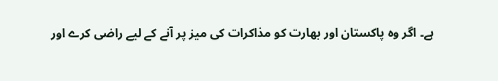ہے۔ اگر وہ پاکستان اور بھارت کو مذاکرات کی میز پر آنے کے لیے راضی کرے اور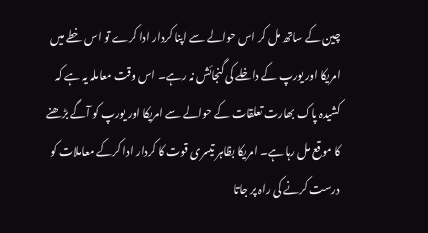چین کے ساتھ مل کر اس حوالے سے اپنا کردار ادا کرے تو اس خطے میں امریکا اور یورپ کے داخلے کی گنجائش نہ رہے۔ اس وقت معاملہ یہ ہے کہ کشیدہ پاک بھارت تعلقات کے حوالے سے امریکا اور یورپ کو آگے بڑھنے کا موقع مل رہا ہے۔ امریکا بظاہر تیسری قوت کا کردار ادا کرکے معاملات کو درست کرنے کی راہ پر جاتا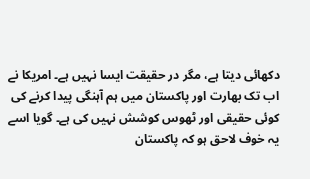دکھائی دیتا ہے، مگر در حقیقت ایسا نہیں ہے۔ امریکا نے اب تک بھارت اور پاکستان میں ہم آہنگی پیدا کرنے کی کوئی حقیقی اور ٹھوس کوشش نہیں کی ہے۔ گویا اسے یہ خوف لاحق ہو کہ پاکستان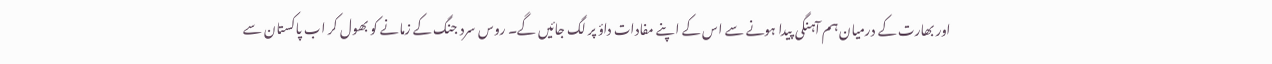اور بھارت کے درمیان ہم آہنگی پیدا ہونے سے اس کے اپنے مفادات داؤ پر لگ جائیں گے۔ روس سرد جنگ کے زمانے کو بھول کر اب پاکستان سے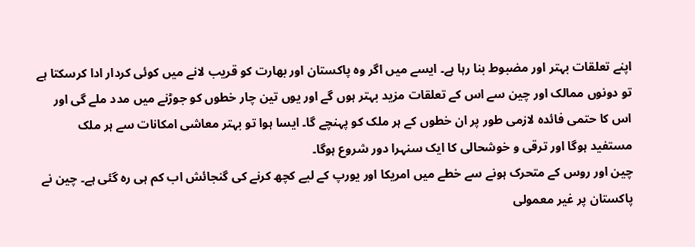اپنے تعلقات بہتر اور مضبوط بنا رہا ہے۔ ایسے میں اگر وہ پاکستان اور بھارت کو قریب لانے میں کوئی کردار ادا کرسکتا ہے تو دونوں ممالک اور چین سے اس کے تعلقات مزید بہتر ہوں گے اور یوں تین چار خطوں کو جوڑنے میں مدد ملے گی اور اس کا حتمی فائدہ لازمی طور پر ان خطوں کے ہر ملک کو پہنچے گا۔ ایسا ہوا تو بہتر معاشی امکانات سے ہر ملک مستفید ہوگا اور ترقی و خوشحالی کا ایک سنہرا دور شروع ہوگا۔
چین اور روس کے متحرک ہونے سے خطے میں امریکا اور یورپ کے لیے کچھ کرنے کی گنجائش اب کم ہی رہ گئی ہے۔ چین نے پاکستان پر غیر معمولی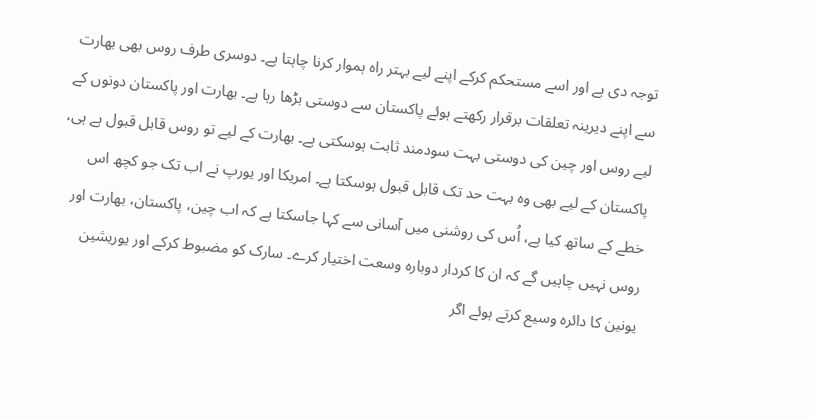توجہ دی ہے اور اسے مستحکم کرکے اپنے لیے بہتر راہ ہموار کرنا چاہتا ہے۔ دوسری طرف روس بھی بھارت سے اپنے دیرینہ تعلقات برقرار رکھتے ہوئے پاکستان سے دوستی بڑھا رہا ہے۔ بھارت اور پاکستان دونوں کے لیے روس اور چین کی دوستی بہت سودمند ثابت ہوسکتی ہے۔ بھارت کے لیے تو روس قابل قبول ہے ہی، پاکستان کے لیے بھی وہ بہت حد تک قابل قبول ہوسکتا ہے۔ امریکا اور یورپ نے اب تک جو کچھ اس خطے کے ساتھ کیا ہے، اُس کی روشنی میں آسانی سے کہا جاسکتا ہے کہ اب چین، پاکستان، بھارت اور روس نہیں چاہیں گے کہ ان کا کردار دوبارہ وسعت اختیار کرے۔ سارک کو مضبوط کرکے اور یوریشین یونین کا دائرہ وسیع کرتے ہوئے اگر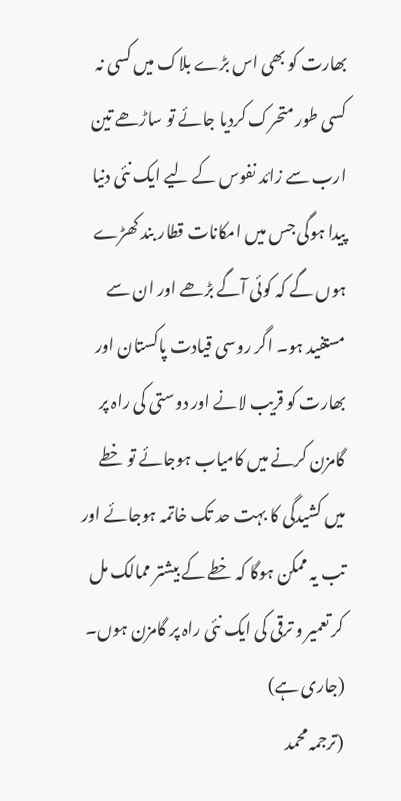بھارت کو بھی اس بڑے بلاک میں کسی نہ کسی طور متحرک کردیا جائے تو ساڑھے تین ارب سے زائد نفوس کے لیے ایک نئی دنیا پیدا ہوگی جس میں امکانات قطار بند کھڑے ہوں گے کہ کوئی آگے بڑھے اور ان سے مستفید ہو۔ اگر روسی قیادت پاکستان اور بھارت کو قریب لانے اور دوستی کی راہ پر گامزن کرنے میں کامیاب ہوجائے تو خطے میں کشیدگی کا بہت حد تک خاتمہ ہوجائے اور تب یہ ممکن ہوگا کہ خطے کے بیشتر ممالک مل کر تعمیر و ترقی کی ایک نئی راہ پر گامزن ہوں۔ (جاری ہے)
(ترجمہ محمد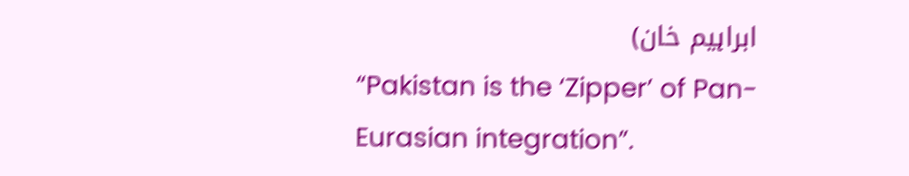ابراہیم خان)
“Pakistan is the ‘Zipper’ of Pan-Eurasian integration”.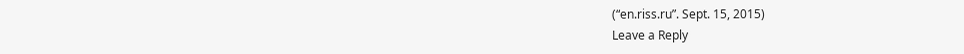(“en.riss.ru”. Sept. 15, 2015)
Leave a Reply